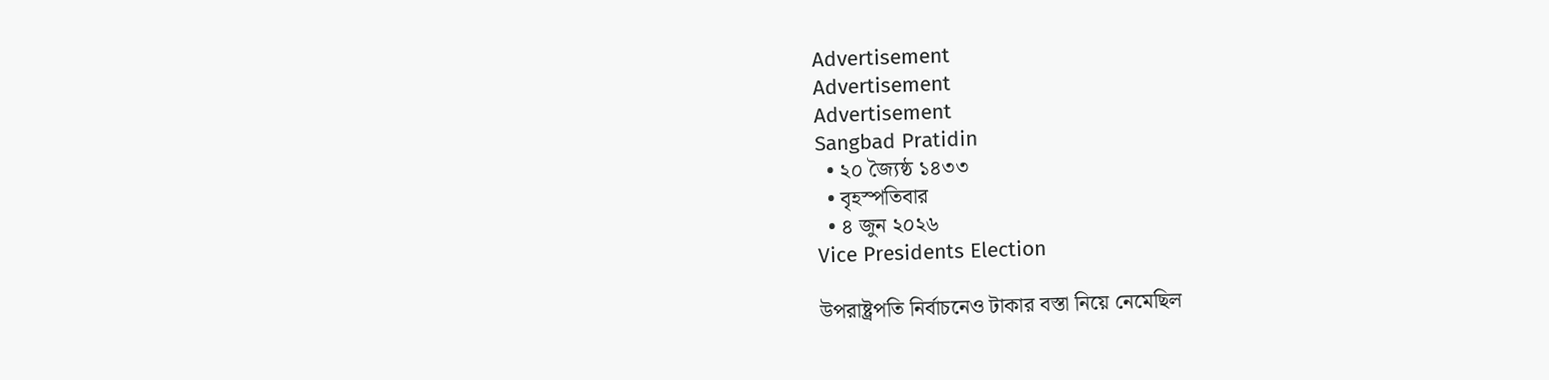Advertisement
Advertisement
Advertisement
Sangbad Pratidin
  • ২০ জ্যৈষ্ঠ ১৪৩৩
  • বৃহস্পতিবার
  • ৪ জুন ২০২৬
Vice Presidents Election

উপরাষ্ট্রপতি নির্বাচনেও টাকার বস্তা নিয়ে নেমেছিল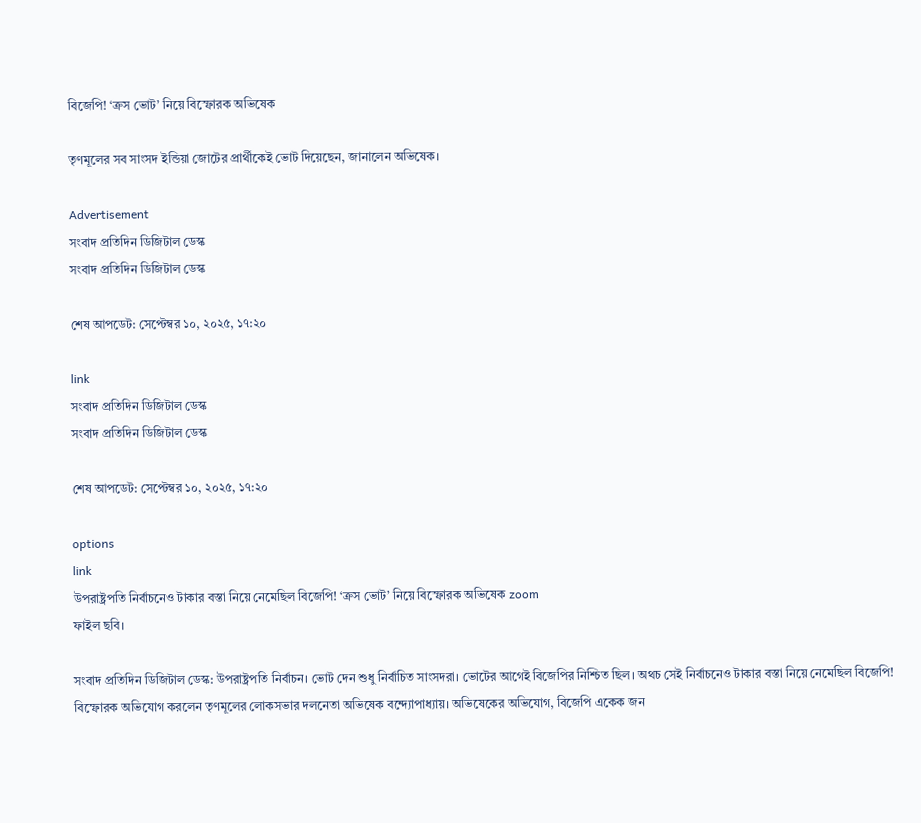বিজেপি! ‘ক্রস ভোট’ নিয়ে বিস্ফোরক অভিষেক

তৃণমূলের সব সাংসদ ইন্ডিয়া জোটের প্রার্থীকেই ভোট দিয়েছেন, জানালেন অভিষেক।

Advertisement
সংবাদ প্রতিদিন ডিজিটাল ডেস্ক
সংবাদ প্রতিদিন ডিজিটাল ডেস্ক

শেষ আপডেট: সেপ্টেম্বর ১০, ২০২৫, ১৭:২০

link
সংবাদ প্রতিদিন ডিজিটাল ডেস্ক
সংবাদ প্রতিদিন ডিজিটাল ডেস্ক

শেষ আপডেট: সেপ্টেম্বর ১০, ২০২৫, ১৭:২০

options
link
উপরাষ্ট্রপতি নির্বাচনেও টাকার বস্তা নিয়ে নেমেছিল বিজেপি! ‘ক্রস ভোট’ নিয়ে বিস্ফোরক অভিষেক zoom
ফাইল ছবি।

সংবাদ প্রতিদিন ডিজিটাল ডেস্ক: উপরাষ্ট্রপতি নির্বাচন। ভোট দেন শুধু নির্বাচিত সাংসদরা। ভোটের আগেই বিজেপির নিশ্চিত ছিল। অথচ সেই নির্বাচনেও টাকার বস্তা নিয়ে নেমেছিল বিজেপি! বিস্ফোরক অভিযোগ করলেন তৃণমূলের লোকসভার দলনেতা অভিষেক বন্দ্যোপাধ্যায়। অভিষেকের অভিযোগ, বিজেপি একেক জন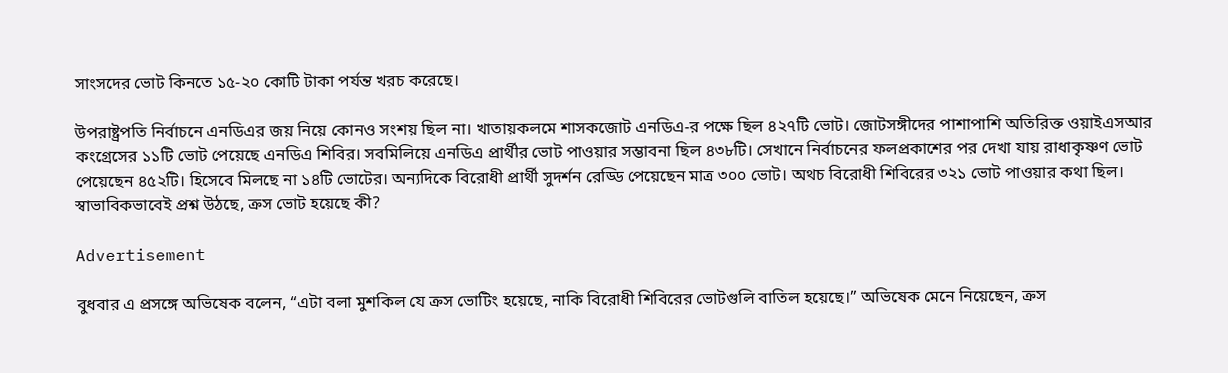সাংসদের ভোট কিনতে ১৫-২০ কোটি টাকা পর্যন্ত খরচ করেছে।

উপরাষ্ট্রপতি নির্বাচনে এনডিএর জয় নিয়ে কোনও সংশয় ছিল না। খাতায়কলমে শাসকজোট এনডিএ-র পক্ষে ছিল ৪২৭টি ভোট। জোটসঙ্গীদের পাশাপাশি অতিরিক্ত ওয়াইএসআর কংগ্রেসের ১১টি ভোট পেয়েছে এনডিএ শিবির। সবমিলিয়ে এনডিএ প্রার্থীর ভোট পাওয়ার সম্ভাবনা ছিল ৪৩৮টি। সেখানে নির্বাচনের ফলপ্রকাশের পর দেখা যায় রাধাকৃষ্ণণ ভোট পেয়েছেন ৪৫২টি। হিসেবে মিলছে না ১৪টি ভোটের। অন্যদিকে বিরোধী প্রার্থী সুদর্শন রেড্ডি পেয়েছেন মাত্র ৩০০ ভোট। অথচ বিরোধী শিবিরের ৩২১ ভোট পাওয়ার কথা ছিল। স্বাভাবিকভাবেই প্রশ্ন উঠছে, ক্রস ভোট হয়েছে কী?

Advertisement

বুধবার এ প্রসঙ্গে অভিষেক বলেন, “এটা বলা মুশকিল যে ক্রস ভোটিং হয়েছে, নাকি বিরোধী শিবিরের ভোটগুলি বাতিল হয়েছে।” অভিষেক মেনে নিয়েছেন, ক্রস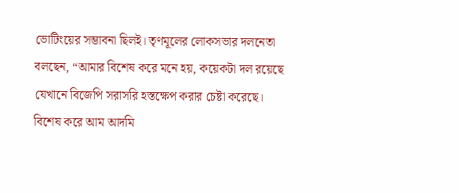ভোটিংয়ের সম্ভাবনা ছিলই। তৃণমূলের লোকসভার দলনেতা বলছেন, “আমার বিশেষ করে মনে হয়, কয়েকটা দল রয়েছে যেখানে বিজেপি সরাসরি হস্তক্ষেপ করার চেষ্টা করেছে। বিশেষ করে আম আদমি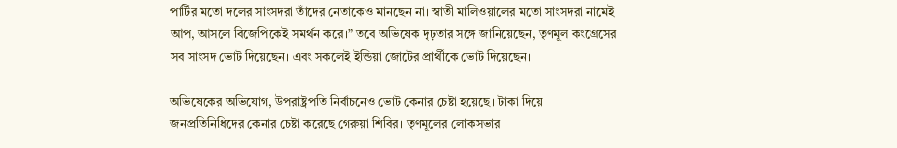পার্টির মতো দলের সাংসদরা তাঁদের নেতাকেও মানছেন না। স্বাতী মালিওয়ালের মতো সাংসদরা নামেই আপ, আসলে বিজেপিকেই সমর্থন করে।” তবে অভিষেক দৃঢ়তার সঙ্গে জানিয়েছেন, তৃণমূল কংগ্রেসের সব সাংসদ ভোট দিয়েছেন। এবং সকলেই ইন্ডিয়া জোটের প্রার্থীকে ভোট দিয়েছেন।

অভিষেকের অভিযোগ, উপরাষ্ট্রপতি নির্বাচনেও ভোট কেনার চেষ্টা হয়েছে। টাকা দিয়ে জনপ্রতিনিধিদের কেনার চেষ্টা করেছে গেরুয়া শিবির। তৃণমূলের লোকসভার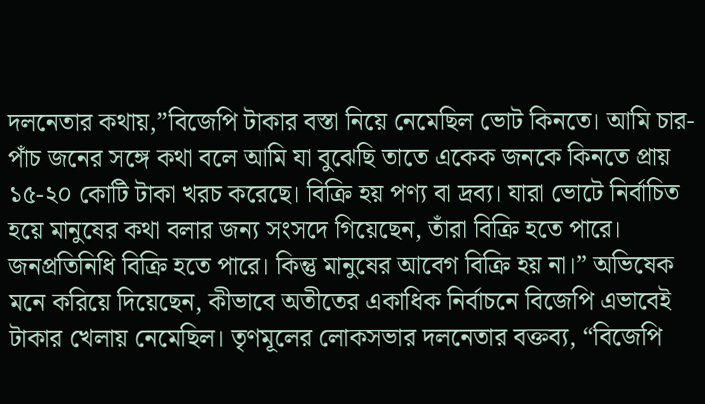দলনেতার কথায়,”বিজেপি টাকার বস্তা নিয়ে নেমেছিল ভোট কিনতে। আমি চার-পাঁচ জনের সঙ্গে কথা বলে আমি যা বুঝেছি তাতে একেক জনকে কিনতে প্রায় ১৫-২০ কোটি টাকা খরচ করেছে। বিক্রি হয় পণ্য বা দ্রব্য। যারা ভোটে নির্বাচিত হয়ে মানুষের কথা বলার জন্য সংসদে গিয়েছেন, তাঁরা বিক্রি হতে পারে। জনপ্রতিনিধি বিক্রি হতে পারে। কিন্তু মানুষের আবেগ বিক্রি হয় না।” অভিষেক মনে করিয়ে দিয়েছেন, কীভাবে অতীতের একাধিক নির্বাচনে বিজেপি এভাবেই টাকার খেলায় নেমেছিল। তৃণমূলের লোকসভার দলনেতার বক্তব্য, “বিজেপি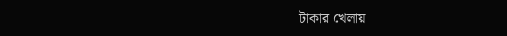টাকার খেলায়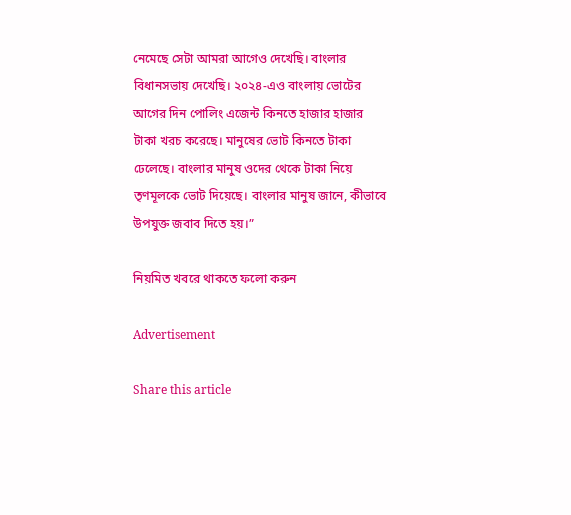নেমেছে সেটা আমরা আগেও দেখেছি। বাংলার বিধানসভায় দেখেছি। ২০২৪-এও বাংলায় ভোটের আগের দিন পোলিং এজেন্ট কিনতে হাজার হাজার টাকা খরচ করেছে। মানুষের ভোট কিনতে টাকা ঢেলেছে। বাংলার মানুষ ওদের থেকে টাকা নিয়ে তৃণমূলকে ভোট দিয়েছে। বাংলার মানুষ জানে, কীভাবে উপযুক্ত জবাব দিতে হয়।”

নিয়মিত খবরে থাকতে ফলো করুন

Advertisement

Share this article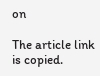on

The article link is copied.